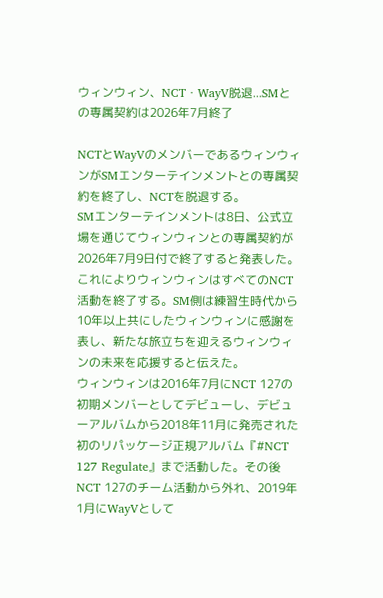ウィンウィン、NCT・WayV脱退...SMとの専属契約は2026年7月終了

NCTとWayVのメンバーであるウィンウィンがSMエンターテインメントとの専属契約を終了し、NCTを脱退する。
SMエンターテインメントは8日、公式立場を通じてウィンウィンとの専属契約が2026年7月9日付で終了すると発表した。これによりウィンウィンはすべてのNCT活動を終了する。SM側は練習生時代から10年以上共にしたウィンウィンに感謝を表し、新たな旅立ちを迎えるウィンウィンの未来を応援すると伝えた。
ウィンウィンは2016年7月にNCT 127の初期メンバーとしてデビューし、デビューアルバムから2018年11月に発売された初のリパッケージ正規アルバム『#NCT 127 Regulate』まで活動した。その後NCT 127のチーム活動から外れ、2019年1月にWayVとして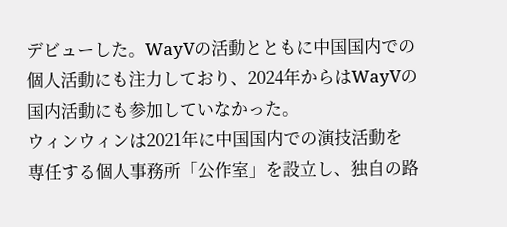デビューした。WayVの活動とともに中国国内での個人活動にも注力しており、2024年からはWayVの国内活動にも参加していなかった。
ウィンウィンは2021年に中国国内での演技活動を専任する個人事務所「公作室」を設立し、独自の路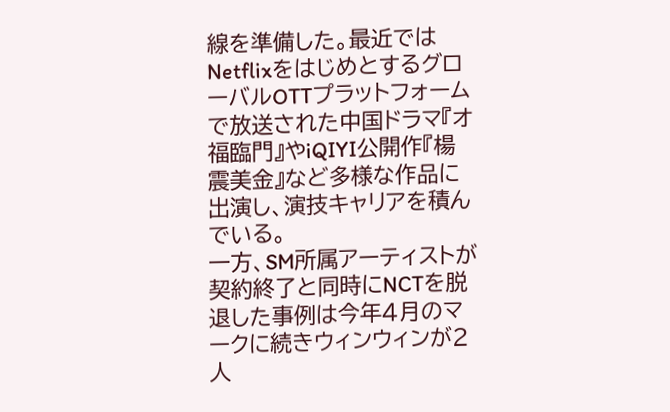線を準備した。最近ではNetflixをはじめとするグローバルOTTプラットフォームで放送された中国ドラマ『オ福臨門』やiQIYI公開作『楊震美金』など多様な作品に出演し、演技キャリアを積んでいる。
一方、SM所属アーティストが契約終了と同時にNCTを脱退した事例は今年4月のマークに続きウィンウィンが2人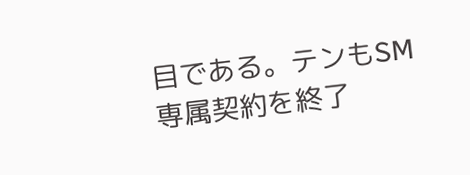目である。テンもSM専属契約を終了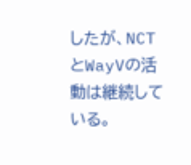したが、NCTとWayVの活動は継続している。